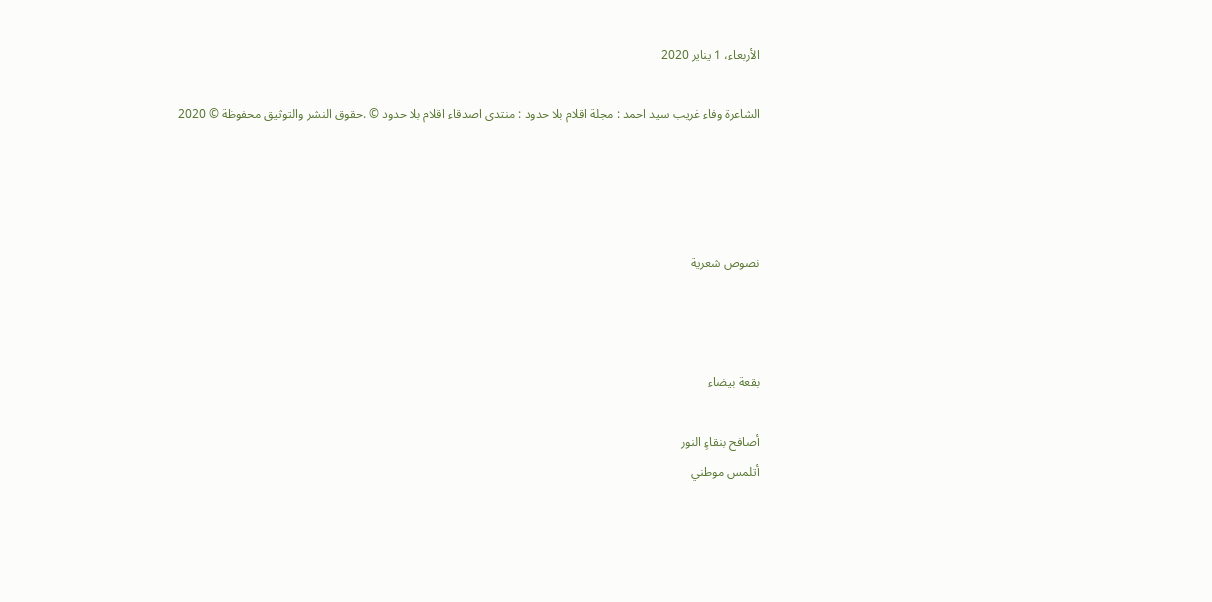الأربعاء، 1 يناير 2020

الشاعرة وفاء غريب سيد احمد : مجلة اقلام بلا حدود : منتدى اصدقاء اقلام بلا حدود © .حقوق النشر والتوثيق محفوظة © 2020




نصوص شعرية



بقعة بيضاء

أصافح بنقاءٍ النور
أتلمس موطني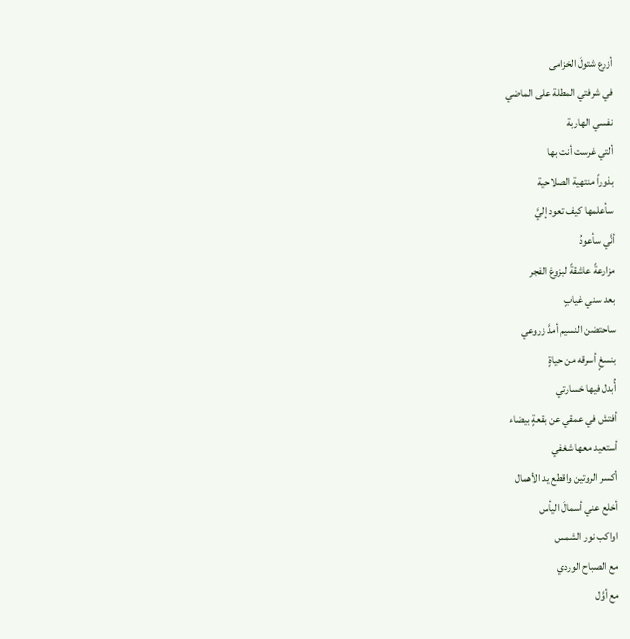أزرع شتولَ الخزامى
في شرفتي المطلة على الماضي
نفسي الهاربة
ألتي غرست أنت بها
بذوراً منتهية الصلاحية
سأعلمها كيف تعود إليَّ
أنَّي سأعودُ
مزارعةً عاشقةً لبزوغ الفجر
بعد سني غيابٍ
ساحتضن النسيم أمدَّ زروعي
بنسغٍ أسرقه من حياةٍ
أُبدل فيها خسارتي
أفتش في عمقي عن بقعةٍ بيضاء
أستعيد معها شغفي
أكسر الروتين واقطع يد الأهمال
أخلع عني أسمالَ اليأس
اواكب نور الشمس
مع الصباح الوردي
مع أوَّل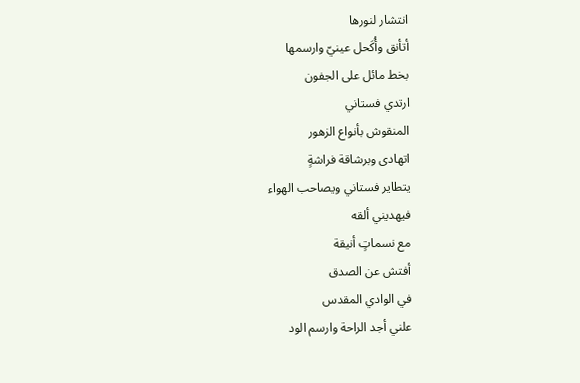انتشار لنورها
أتأنق وأُكَحل عينيّ وارسمها
بخط مائل على الجفون
ارتدي فستاني
المنقوش بأنواع الزهور
اتهادى وبرشاقة فراشةٍ
يتطاير فستاني ويصاحب الهواء
فيهديني ألقه
مع نسماتٍ أنيقة
أفتش عن الصدق
في الوادي المقدس
علني أجد الراحة وارسم الود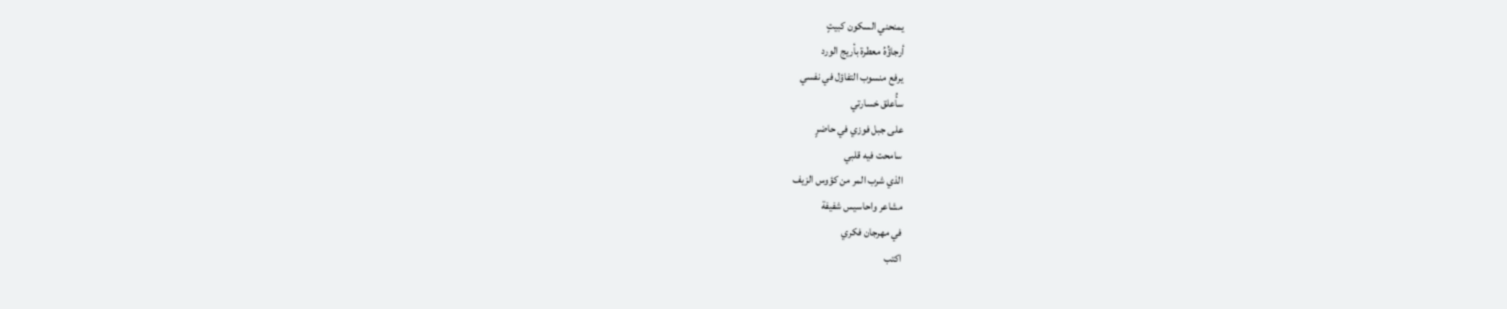يمنحني السكون كبيتٍ
أرجاؤُهُ معطرة بأريج الورد
يرفع منسوب التفاؤل في نفسي
سأُعلق خسارتي
على جبل فوزي في حاضرٍ
سامحت فيه قلبي
الذي شرب المر من كؤوس الزيف
مشاعر واحاسيس شفيفة
في مهرجان فكري
اكتب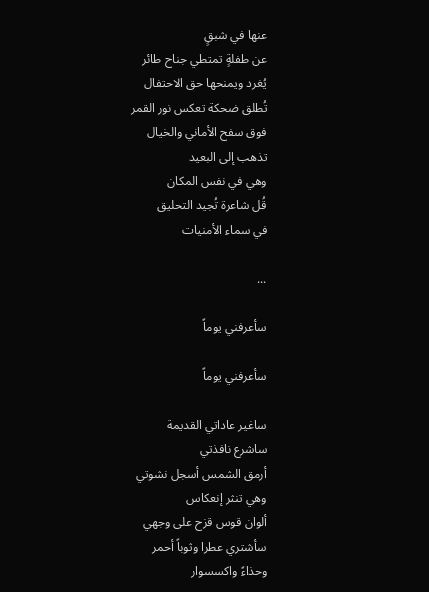عنها في شبقٍ
عن طفلةٍ تمتطي جناح طائر
يُغرد ويمنحها حق الاحتفال
تُطلق ضحكة تعكس نور القمر
فوق سفح الأماني والخيال
تذهب إلى البعيد
وهي في نفس المكان
قُل شاعرة تُجيد التحليق
في سماء الأمنيات

...

سأعرفني يوماً

سأعرفني يوماً

ساغير عاداتي القديمة
ساشرع نافذتي
أرمق الشمس أسجل نشوتي
وهي تنثر إنعكاس
ألوان قوس قزح على وجهي
سأشتري عطرا وثوباً أحمر
وحذاءً واكسسوار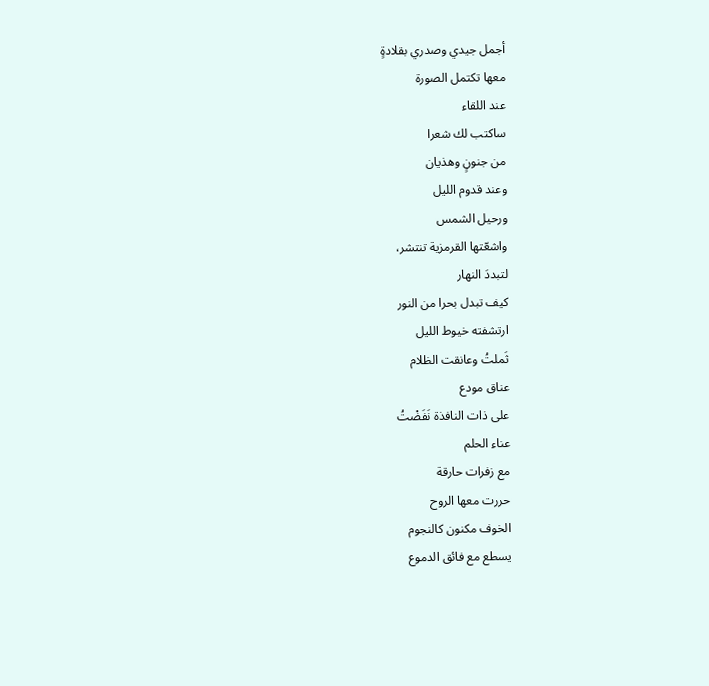أجمل جيدي وصدري بقلادةٍ
معها تكتمل الصورة
عند اللقاء
ساكتب لك شعرا
من جنونٍ وهذيان
وعند قدوم الليل
ورحيل الشمس
واشعّتها القرمزية تنتشر،
لتبددَ النهار
كيف تبدل بحرا من النور
ارتشفته خيوط الليل
ثَملتُ وعانقت الظلام
عناق مودع
على ذات النافذة نَفَضْتُ
عناء الحلم
مع زفرات حارقة
حررت معها الروح
الخوف مكنون كالنجوم
يسطع مع فائق الدموع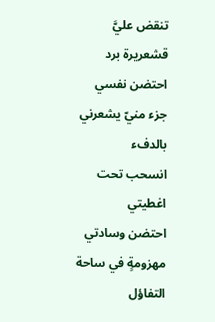تنقض عليَّ قشعريرة برد
احتضن نفسي
جزء منيّ يشعرني بالدفء
انسحب تحت اغطيتي
احتضن وسادتي
مهزومةٍ في ساحة التفاؤل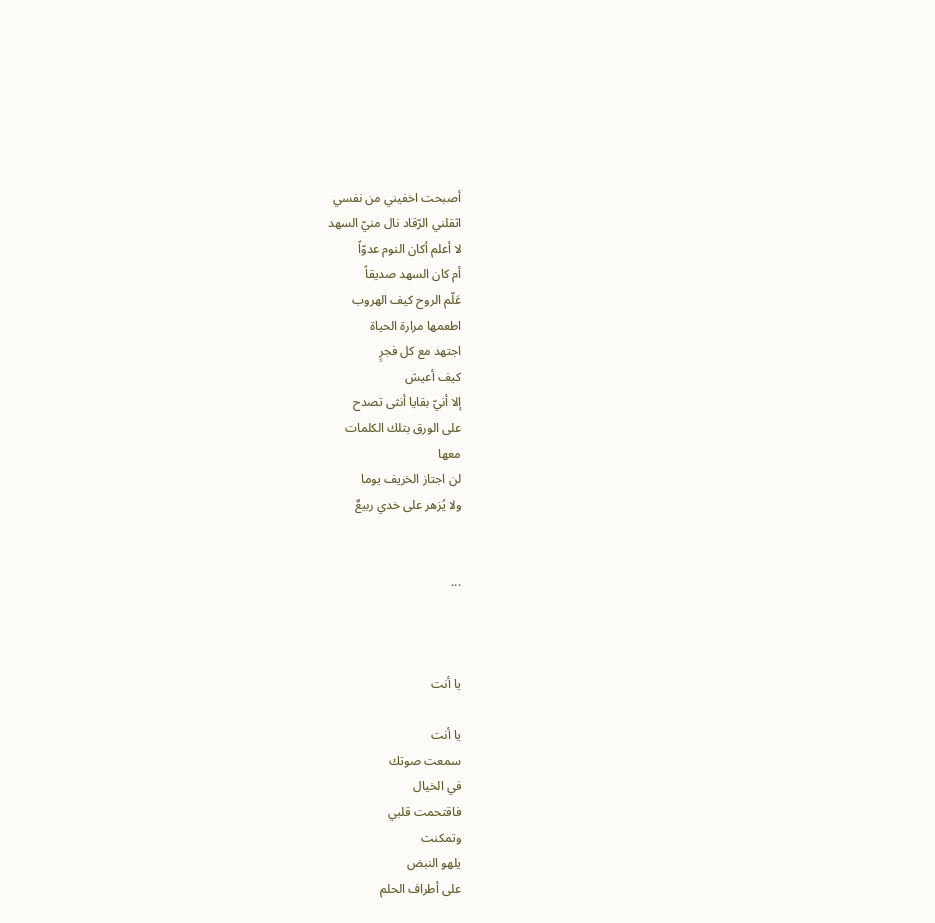أصبحت اخفيني من نفسي
اثقلني الرّقاد نال منيّ السهد
لا أعلم أكان النوم عدوّاً
أم كان السهد صديقاً
عَلّم الروح كيف الهروب
اطعمها مرارة الحياة
اجتهد مع كل فجرٍ
كيف أعيش
إلا أنيّ بقايا أنثى تصدح
على الورق بتلك الكلمات
معها
لن اجتاز الخريف يوما
ولا يُزهر على خدي ربيعٌ


...



يا أنت

يا أنت
سمعت صوتك
في الخيال
فاقتحمت قلبي
وتمكنت
يلهو النبض
على أطراف الحلم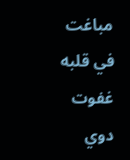مباغت
في قلبه غفوت
دوي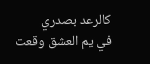كالرعد بصدري
في يم العشق وقعت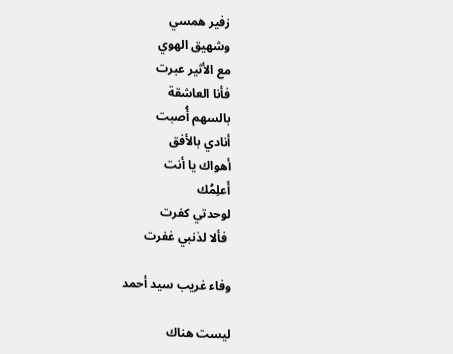زفير همسي
وشهيق الهوي
مع الأثير عبرت
فأنا العاشقة
بالسهم أُصبت
أنادي بالأفق
أهواك يا أنت
أَعلِمُك
لوحدتي كفرت
 فألا لذنبي غفرت

وفاء غريب سيد أحمد

ليست هناك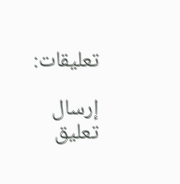تعليقات:

إرسال تعليق